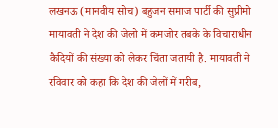लखनऊ (मानवीय सोच) बहुजन समाज पार्टी की सुप्रीमो मायावती ने देश की जेलो में कमजोर तबके के विचाराधीन कैदियों की संख्या को लेकर चिंता जतायी है. मायावती ने रविवार को कहा कि देश की जेलों में गरीब,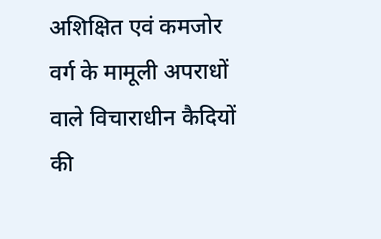अशिक्षित एवं कमजोर वर्ग के मामूली अपराधों वाले विचाराधीन कैदियों की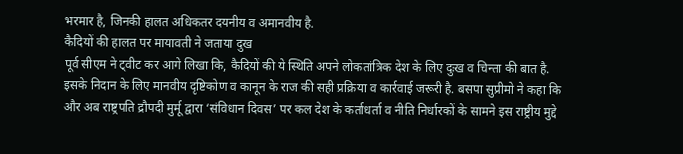भरमार है, जिनकी हालत अधिकतर दयनीय व अमानवीय है.
कैदियों की हालत पर मायावती ने जताया दुख
पूर्व सीएम ने ट्वीट कर आगे लिखा कि, कैदियों की ये स्थिति अपने लोकतांत्रिक देश के लिए दुःख व चिन्ता की बात है. इसके निदान के लिए मानवीय दृष्टिकोण व कानून के राज की सही प्रक्रिया व कार्रवाई जरूरी है. बसपा सुप्रीमो ने कहा कि और अब राष्ट्रपति द्रौपदी मुर्मू द्वारा ‘संविधान दिवस’ पर कल देश के कर्ताधर्ता व नीति निर्धारकों के सामने इस राष्ट्रीय मुद्दे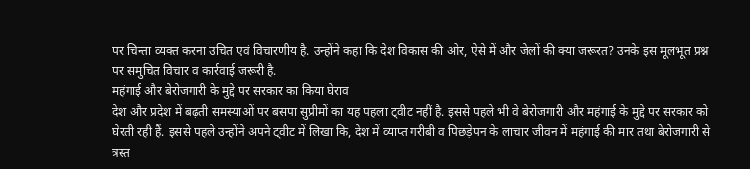पर चिन्ता व्यक्त करना उचित एवं विचारणीय है. उन्होंने कहा कि देश विकास की ओर, ऐसे में और जेलों की क्या जरूरत? उनके इस मूलभूत प्रश्न पर समुचित विचार व कार्रवाई जरूरी है.
महंगाई और बेरोजगारी के मुद्दे पर सरकार का किया घेराव
देश और प्रदेश में बढ़ती समस्याओं पर बसपा सुप्रीमों का यह पहला ट्वीट नहीं है. इससे पहले भी वे बेरोजगारी और महंगाई के मुद्दे पर सरकार को घेरती रही हैं. इससे पहले उन्होंने अपने ट्वीट में लिखा कि, देश में व्याप्त गरीबी व पिछड़ेपन के लाचार जीवन में महंगाई की मार तथा बेरोजगारी से त्रस्त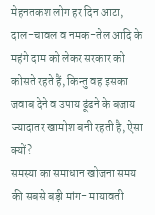मेहनतकश लोग हर दिन आटा, दाल-चावल व नमक-तेल आदि के महंगे दाम को लेकर सरकार को कोसते रहते हैं, किन्तु वह इसका जवाब देने व उपाय ढूंढने के बजाय ज्यादातर खामोश बनी रहती है, ऐसा क्यों?
समस्या का समाधान खोजना समय की सबसे बड़ी मांग- मायावती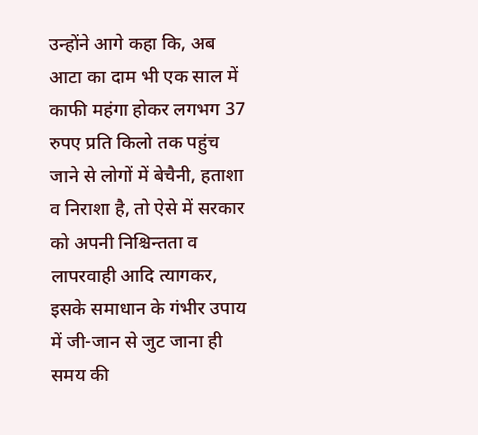उन्होंने आगे कहा कि, अब आटा का दाम भी एक साल में काफी महंगा होकर लगभग 37 रुपए प्रति किलो तक पहुंच जाने से लोगों में बेचैनी, हताशा व निराशा है, तो ऐसे में सरकार को अपनी निश्चिन्तता व लापरवाही आदि त्यागकर, इसके समाधान के गंभीर उपाय में जी-जान से जुट जाना ही समय की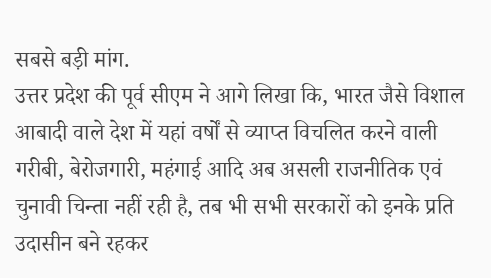सबसे बड़ी मांग.
उत्तर प्रदेश की पूर्व सीएम ने आगे लिखा कि, भारत जैसे विशाल आबादी वाले देश में यहां वर्षों से व्याप्त विचलित करने वाली गरीबी, बेरोजगारी, महंगाई आदि अब असली राजनीतिक एवं चुनावी चिन्ता नहीं रही है, तब भी सभी सरकारों को इनके प्रति उदासीन बने रहकर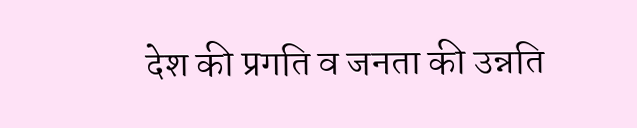देश की प्रगति व जनता की उन्नति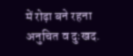में रोढ़ा बने रहना अनुचित व दुःखद.